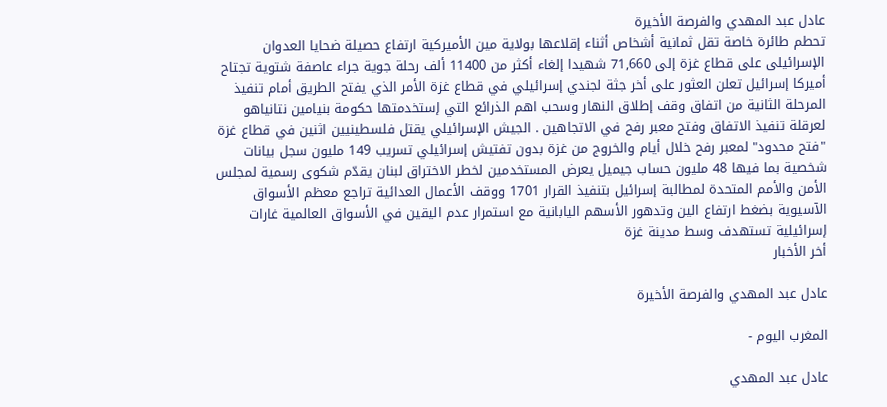عادل عبد المهدي والفرصة الأخيرة
تحطم طائرة خاصة تقل ثمانية أشخاص أثناء إقلاعها بولاية مين الأميركية ارتفاع حصيلة ضحايا العدوان الإسرائيلى على قطاع غزة إلى 71,660 شهيدا إلغاء أكثر من 11400 ألف رحلة جوية جراء عاصفة شتوية تجتاح أميركا إسرائيل تعلن العثور على أخر جثة لجندي إسرائيلي في قطاع غزة الأمر الذي يفتح الطريق أمام تنفيذ المرحلة الثانية من اتفاق وقف إطلاق النهار وسحب اهم الذرائع التي إستخدمتها حكومة بنيامين نتانياهو لعرقلة تنفيذ الاتفاق وفتح معبر رفح في الاتجاهين . الجيش الإسرائيلي يقتل فلسطينيين اثنين في قطاع غزة "فتح محدود" لمعبر رفح خلال أيام والخروج من غزة بدون تفتيش إسرائيلي تسريب 149 مليون سجل بيانات شخصية بما فيها 48 مليون حساب جيميل يعرض المستخدمين لخطر الاختراق لبنان يقدّم شكوى رسمية لمجلس الأمن والأمم المتحدة لمطالبة إسرائيل بتنفيذ القرار 1701 ووقف الأعمال العدائية تراجع معظم الأسواق الآسيوية بضغط ارتفاع الين وتدهور الأسهم اليابانية مع استمرار عدم اليقين في الأسواق العالمية غارات إسرائيلية تستهدف وسط مدينة غزة
أخر الأخبار

عادل عبد المهدي والفرصة الأخيرة

المغرب اليوم -

عادل عبد المهدي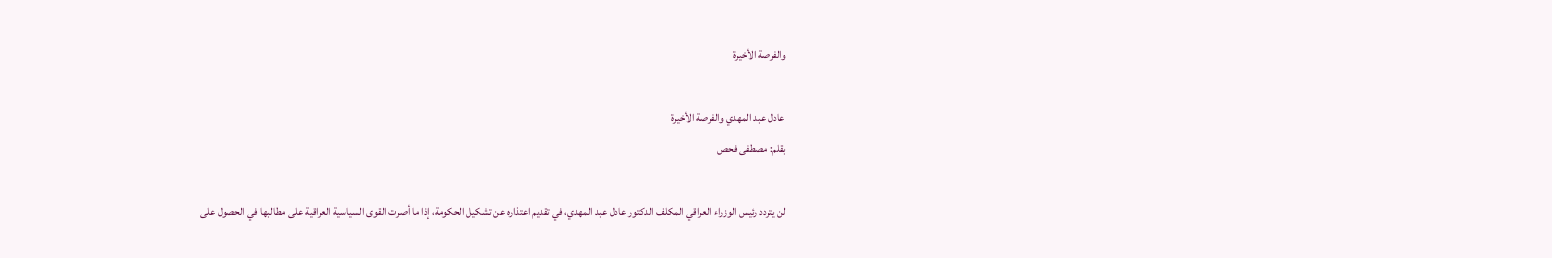والفرصة الأخيرة

عادل عبد المهدي والفرصة الأخيرة
بقلم: مصطفى فحص

لن يتردد رئيس الوزراء العراقي المكلف الدكتور عادل عبد المهدي، في تقديم اعتذاره عن تشكيل الحكومة، إذا ما أصرت القوى السياسية العراقية على مطالبها في الحصول على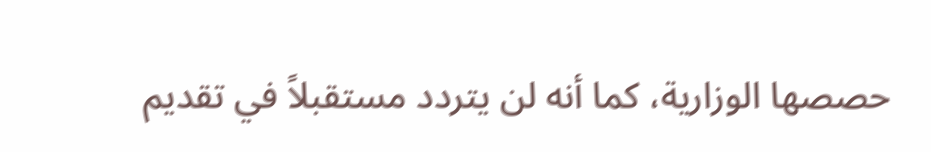حصصها الوزارية، كما أنه لن يتردد مستقبلاً في تقديم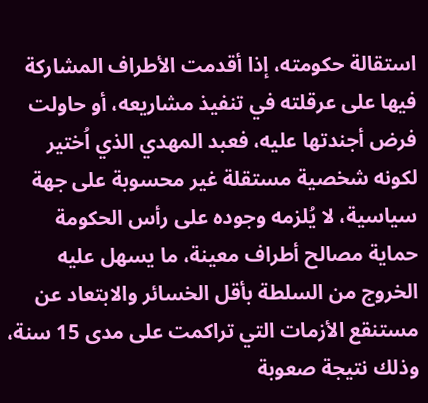استقالة حكومته، إذا أقدمت الأطراف المشاركة فيها على عرقلته في تنفيذ مشاريعه، أو حاولت فرض أجندتها عليه، فعبد المهدي الذي اُختير لكونه شخصية مستقلة غير محسوبة على جهة سياسية، لا يُلزمه وجوده على رأس الحكومة حماية مصالح أطراف معينة، ما يسهل عليه الخروج من السلطة بأقل الخسائر والابتعاد عن مستنقع الأزمات التي تراكمت على مدى 15 سنة، وذلك نتيجة صعوبة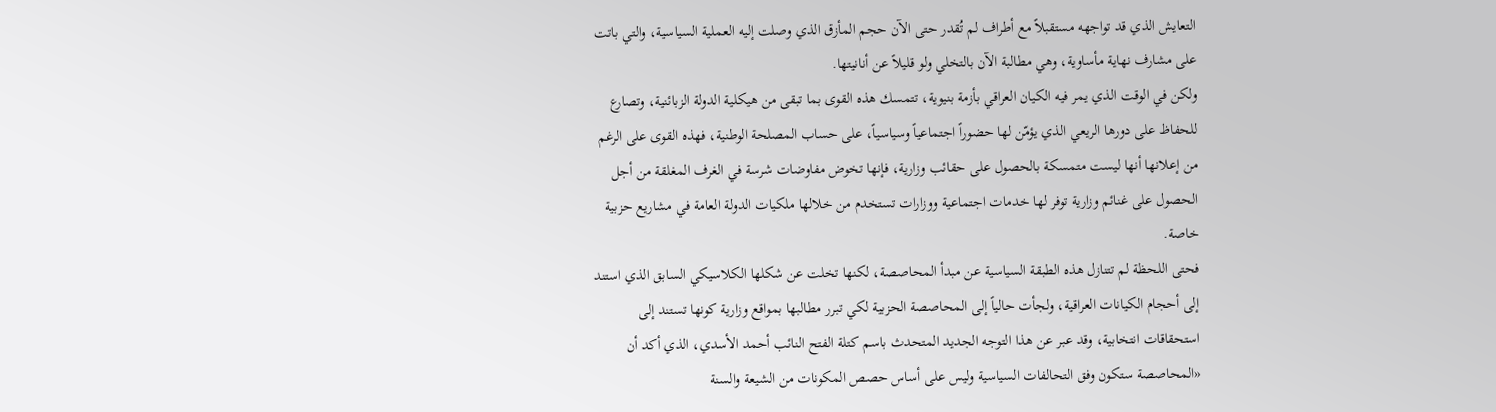التعايش الذي قد تواجهه مستقبلاً مع أطراف لم تُقدر حتى الآن حجم المأزق الذي وصلت إليه العملية السياسية، والتي باتت على مشارف نهاية مأساوية، وهي مطالبة الآن بالتخلي ولو قليلاً عن أنانيتها.
ولكن في الوقت الذي يمر فيه الكيان العراقي بأزمة بنيوية، تتمسك هذه القوى بما تبقى من هيكلية الدولة الزبائنية، وتصارع للحفاظ على دورها الريعي الذي يؤمّن لها حضوراً اجتماعياً وسياسياً، على حساب المصلحة الوطنية، فهذه القوى على الرغم من إعلانها أنها ليست متمسكة بالحصول على حقائب وزارية، فإنها تخوض مفاوضات شرسة في الغرف المغلقة من أجل الحصول على غنائم وزارية توفر لها خدمات اجتماعية ووزارات تستخدم من خلالها ملكيات الدولة العامة في مشاريع حزبية خاصة.
فحتى اللحظة لم تتنازل هذه الطبقة السياسية عن مبدأ المحاصصة، لكنها تخلت عن شكلها الكلاسيكي السابق الذي استند إلى أحجام الكيانات العراقية، ولجأت حالياً إلى المحاصصة الحزبية لكي تبرر مطالبها بمواقع وزارية كونها تستند إلى استحقاقات انتخابية، وقد عبر عن هذا التوجه الجديد المتحدث باسم كتلة الفتح النائب أحمد الأسدي، الذي أكد أن «المحاصصة ستكون وفق التحالفات السياسية وليس على أساس حصص المكونات من الشيعة والسنة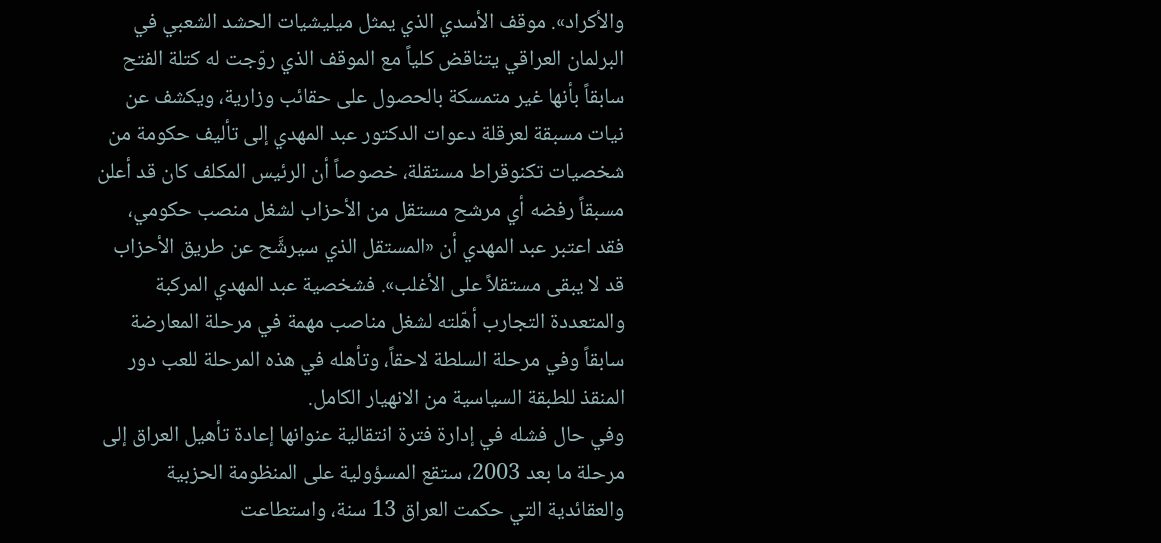والأكراد». موقف الأسدي الذي يمثل ميليشيات الحشد الشعبي في البرلمان العراقي يتناقض كلياً مع الموقف الذي روّجت له كتلة الفتح سابقاً بأنها غير متمسكة بالحصول على حقائب وزارية، ويكشف عن نيات مسبقة لعرقلة دعوات الدكتور عبد المهدي إلى تأليف حكومة من شخصيات تكنوقراط مستقلة، خصوصاً أن الرئيس المكلف كان قد أعلن مسبقاً رفضه أي مرشح مستقل من الأحزاب لشغل منصب حكومي، فقد اعتبر عبد المهدي أن «المستقل الذي سيرشَّح عن طريق الأحزاب قد لا يبقى مستقلاً على الأغلب». فشخصية عبد المهدي المركبة والمتعددة التجارب أهّلته لشغل مناصب مهمة في مرحلة المعارضة سابقاً وفي مرحلة السلطة لاحقاً، وتأهله في هذه المرحلة للعب دور المنقذ للطبقة السياسية من الانهيار الكامل.
وفي حال فشله في إدارة فترة انتقالية عنوانها إعادة تأهيل العراق إلى مرحلة ما بعد 2003، ستقع المسؤولية على المنظومة الحزبية والعقائدية التي حكمت العراق 13 سنة، واستطاعت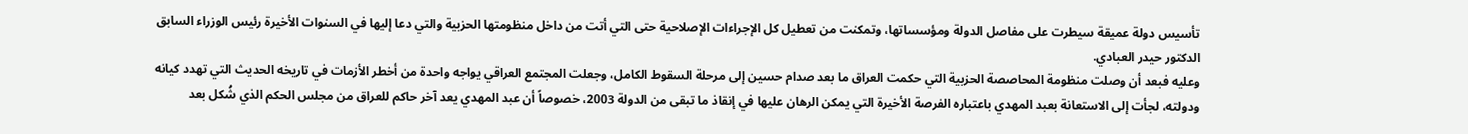تأسيس دولة عميقة سيطرت على مفاصل الدولة ومؤسساتها، وتمكنت من تعطيل كل الإجراءات الإصلاحية حتى التي أتت من داخل منظومتها الحزبية والتي دعا إليها في السنوات الأخيرة رئيس الوزراء السابق الدكتور حيدر العبادي.
وعليه فبعد أن وصلت منظومة المحاصصة الحزبية التي حكمت العراق ما بعد صدام حسين إلى مرحلة السقوط الكامل، وجعلت المجتمع العراقي يواجه واحدة من أخطر الأزمات في تاريخه الحديث التي تهدد كيانه ودولته، لجأت إلى الاستعانة بعبد المهدي باعتباره الفرصة الأخيرة التي يمكن الرهان عليها في إنقاذ ما تبقى من الدولة 2003، خصوصاً أن عبد المهدي يعد آخر حاكم للعراق من مجلس الحكم الذي شُكل بعد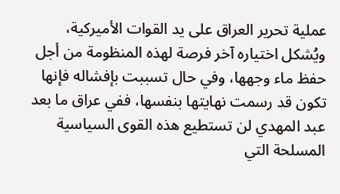عملية تحرير العراق على يد القوات الأميركية، ويُشكل اختياره آخر فرصة لهذه المنظومة من أجل حفظ ماء وجهها، وفي حال تسببت بإفشاله فإنها تكون قد رسمت نهايتها بنفسها، ففي عراق ما بعد عبد المهدي لن تستطيع هذه القوى السياسية المسلحة التي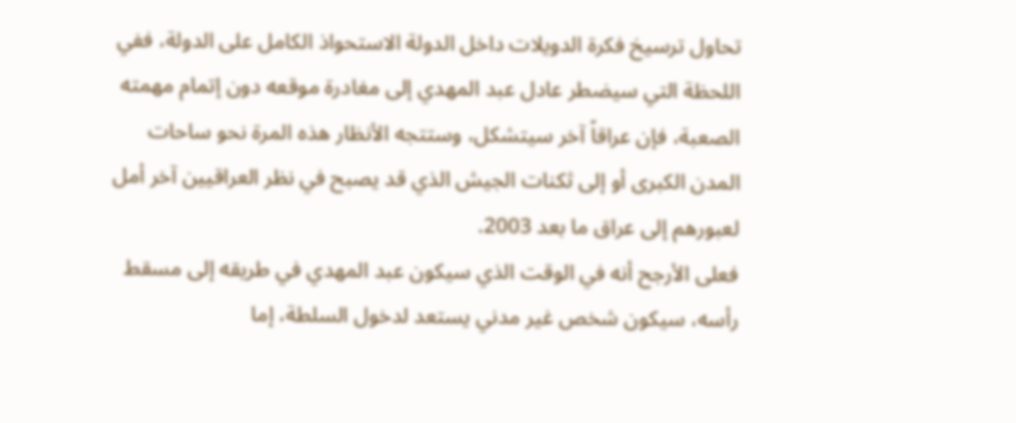تحاول ترسيخ فكرة الدويلات داخل الدولة الاستحواذ الكامل على الدولة، ففي اللحظة التي سيضطر عادل عبد المهدي إلى مغادرة موقعه دون إتمام مهمته الصعبة، فإن عراقاً آخر سيتشكل، وستتجه الأنظار هذه المرة نحو ساحات المدن الكبرى أو إلى ثكنات الجيش الذي قد يصبح في نظر العراقيين آخر أمل لعبورهم إلى عراق ما بعد 2003.
فعلى الأرجح أنه في الوقت الذي سيكون عبد المهدي في طريقه إلى مسقط رأسه، سيكون شخص غير مدني يستعد لدخول السلطة، إما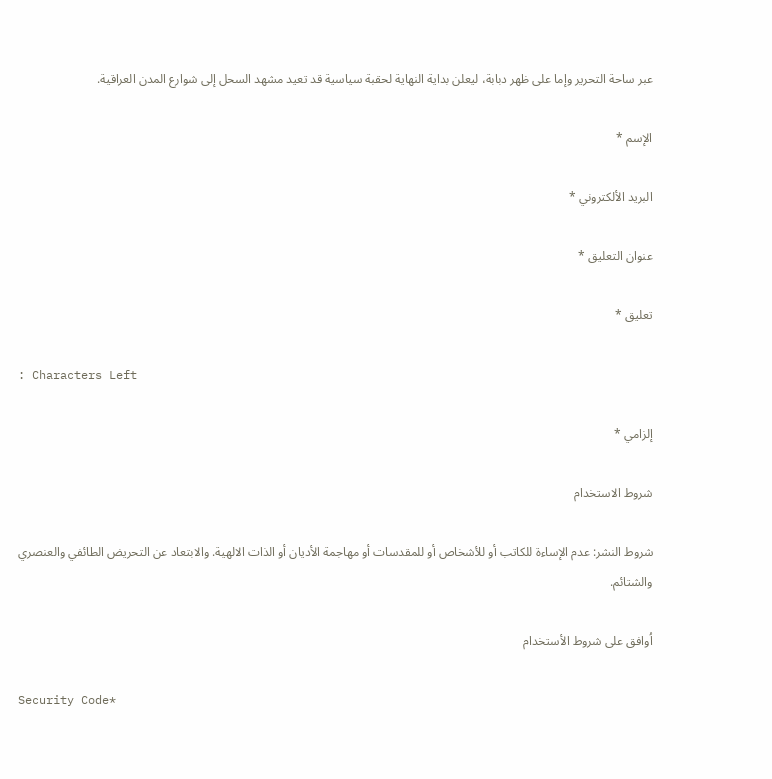عبر ساحة التحرير وإما على ظهر دبابة، ليعلن بداية النهاية لحقبة سياسية قد تعيد مشهد السحل إلى شوارع المدن العراقية.

الإسم *

البريد الألكتروني *

عنوان التعليق *

تعليق *

: Characters Left

إلزامي *

شروط الاستخدام

شروط النشر: عدم الإساءة للكاتب أو للأشخاص أو للمقدسات أو مهاجمة الأديان أو الذات الالهية. والابتعاد عن التحريض الطائفي والعنصري والشتائم.

اُوافق على شروط الأستخدام

Security Code*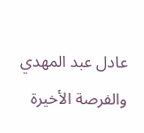عادل عبد المهدي والفرصة الأخيرة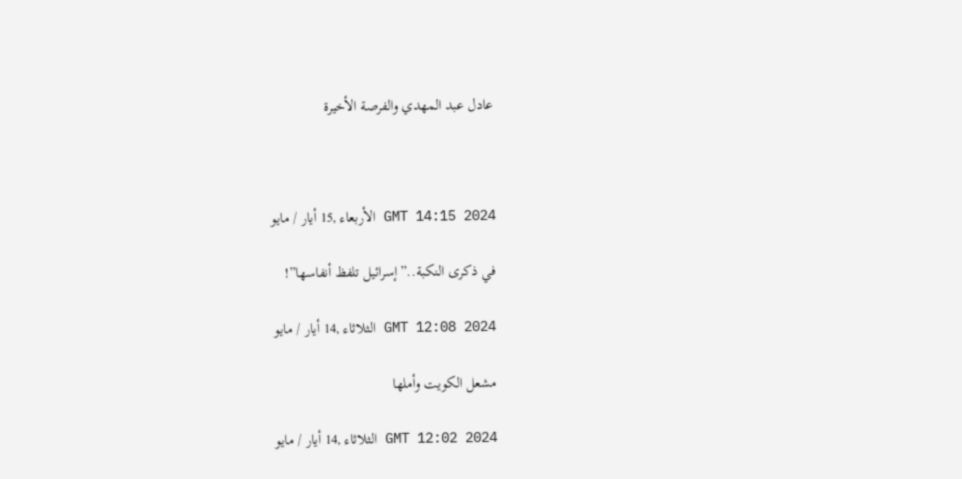عادل عبد المهدي والفرصة الأخيرة



GMT 14:15 2024 الأربعاء ,15 أيار / مايو

في ذكرى النكبة..”إسرائيل تلفظ أنفاسها”!

GMT 12:08 2024 الثلاثاء ,14 أيار / مايو

مشعل الكويت وأملها

GMT 12:02 2024 الثلاثاء ,14 أيار / مايو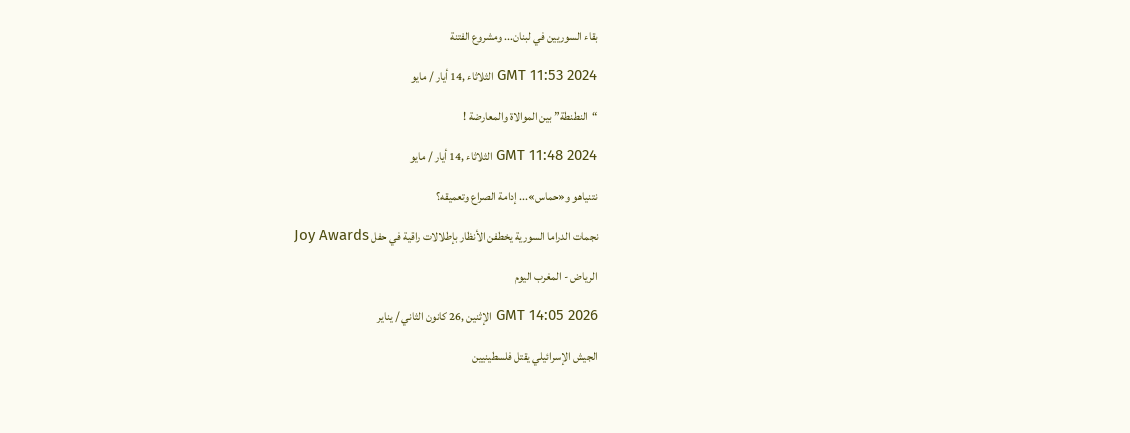بقاء السوريين في لبنان... ومشروع الفتنة

GMT 11:53 2024 الثلاثاء ,14 أيار / مايو

“النطنطة” بين الموالاة والمعارضة !

GMT 11:48 2024 الثلاثاء ,14 أيار / مايو

نتنياهو و«حماس»... إدامة الصراع وتعميقه؟

نجمات الدراما السورية يخطفن الأنظار بإطلالات راقية في حفل Joy Awards

الرياض - المغرب اليوم

GMT 14:05 2026 الإثنين ,26 كانون الثاني / يناير

الجيش الإسرائيلي يقتل فلسطينيين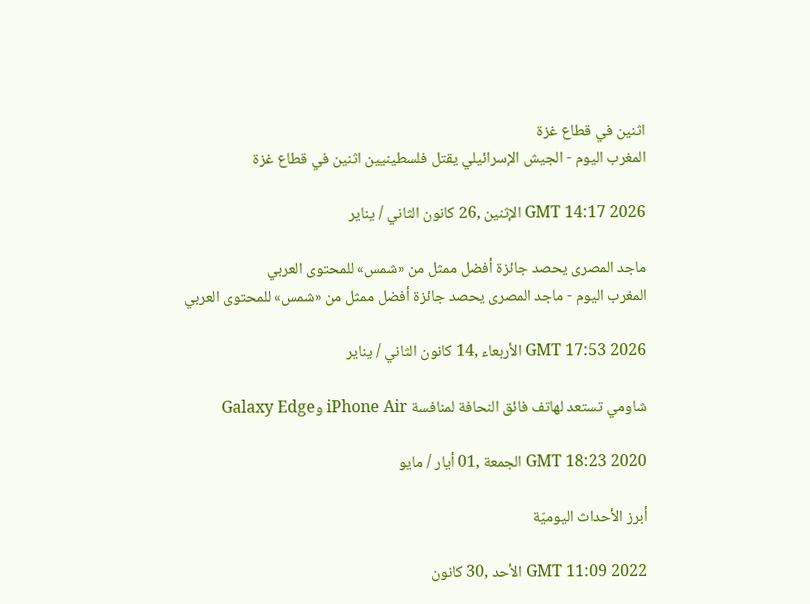اثنين في قطاع غزة
المغرب اليوم - الجيش الإسرائيلي يقتل فلسطينيين اثنين في قطاع غزة

GMT 14:17 2026 الإثنين ,26 كانون الثاني / يناير

ماجد المصرى يحصد جائزة أفضل ممثل من «شمس» للمحتوى العربي
المغرب اليوم - ماجد المصرى يحصد جائزة أفضل ممثل من «شمس» للمحتوى العربي

GMT 17:53 2026 الأربعاء ,14 كانون الثاني / يناير

شاومي تستعد لهاتف فائق النحافة لمنافسة iPhone Air وGalaxy Edge

GMT 18:23 2020 الجمعة ,01 أيار / مايو

أبرز الأحداث اليوميّة

GMT 11:09 2022 الأحد ,30 كانون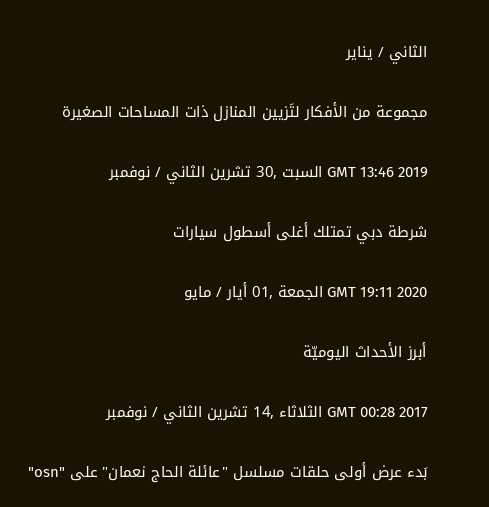الثاني / يناير

مجموعة من الأفكار لتَزيين المنازل ذات المساحات الصغيرة

GMT 13:46 2019 السبت ,30 تشرين الثاني / نوفمبر

شرطة دبي تمتلك أغلى أسطول سيارات

GMT 19:11 2020 الجمعة ,01 أيار / مايو

أبرز الأحداث اليوميّة

GMT 00:28 2017 الثلاثاء ,14 تشرين الثاني / نوفمبر

بَدء عرض أولى حلقات مسلسل "عائلة الحاج نعمان" على "osn"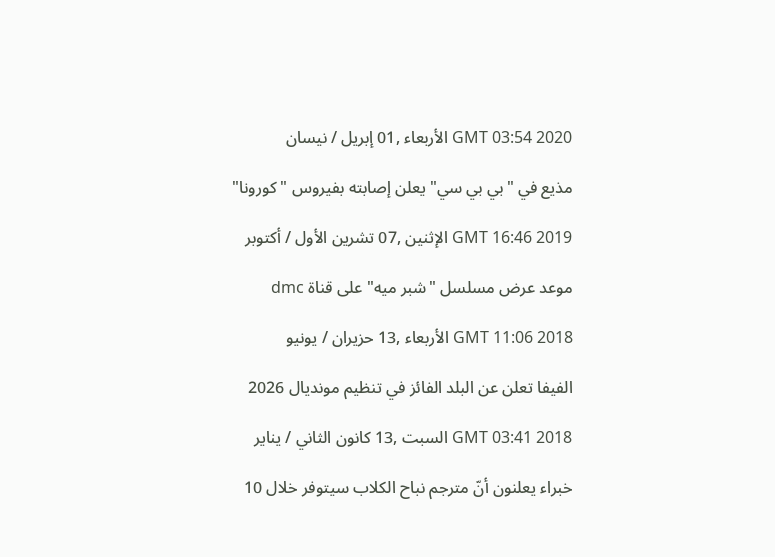GMT 03:54 2020 الأربعاء ,01 إبريل / نيسان

مذيع في "بي بي سي" يعلن إصابته بفيروس "كورونا"

GMT 16:46 2019 الإثنين ,07 تشرين الأول / أكتوبر

موعد عرض مسلسل "شبر ميه" على قناة dmc

GMT 11:06 2018 الأربعاء ,13 حزيران / يونيو

الفيفا تعلن عن البلد الفائز في تنظيم مونديال 2026

GMT 03:41 2018 السبت ,13 كانون الثاني / يناير

خبراء يعلنون أنّ مترجم نباح الكلاب سيتوفر خلال 10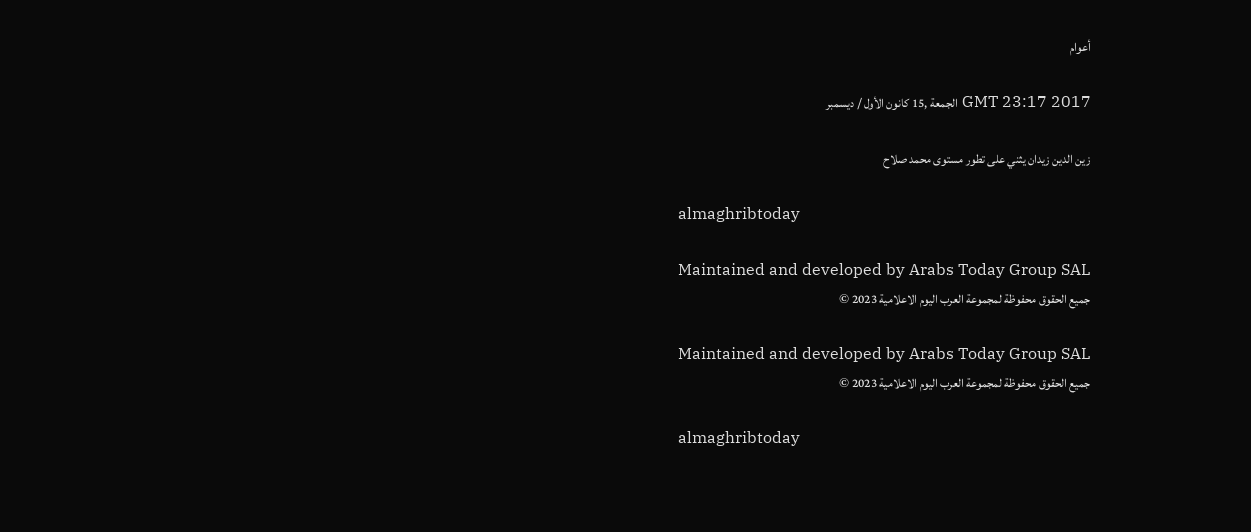أعوام

GMT 23:17 2017 الجمعة ,15 كانون الأول / ديسمبر

زين الدين زيدان يثني على تطور مستوى محمد صلاح

almaghribtoday

Maintained and developed by Arabs Today Group SAL
جميع الحقوق محفوظة لمجموعة العرب اليوم الاعلامية 2023 ©

Maintained and developed by Arabs Today Group SAL
جميع الحقوق محفوظة لمجموعة العرب اليوم الاعلامية 2023 ©

almaghribtoday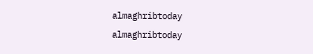almaghribtoday almaghribtoday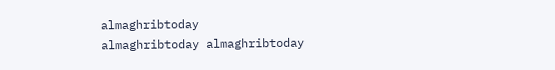almaghribtoday
almaghribtoday almaghribtoday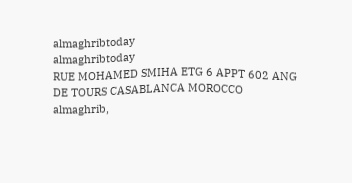almaghribtoday
almaghribtoday
RUE MOHAMED SMIHA ETG 6 APPT 602 ANG DE TOURS CASABLANCA MOROCCO
almaghrib,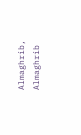Almaghrib, Almaghrib